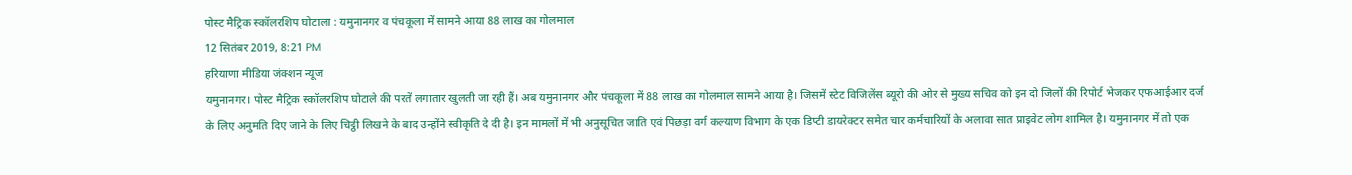पोस्ट मैट्रिक स्कॉलरशिप घोटाला : यमुनानगर व पंचकूला में सामने आया 88 लाख का गोलमाल
12 सितंबर 2019, 8:21 PM
हरियाणा मीडिया जंक्शन न्यूज
यमुनानगर। पोस्ट मैट्रिक स्कॉलरशिप घोटाले की परतें लगातार खुलती जा रही हैं। अब यमुनानगर और पंचकूला में 88 लाख का गोलमाल सामने आया है। जिसमें स्टेट विजिलेंस ब्यूरो की ओर से मुख्य सचिव को इन दो जिलों की रिपोर्ट भेजकर एफआईआर दर्ज के लिए अनुमति दिए जाने के लिए चिट्ठी लिखने के बाद उन्होंने स्वीकृति दे दी है। इन मामलों में भी अनुसूचित जाति एवं पिछड़ा वर्ग कल्याण विभाग के एक डिप्टी डायरेक्टर समेत चार कर्मचारियों के अलावा सात प्राइवेट लोग शामिल है। यमुनानगर में तो एक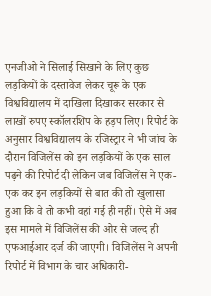एनजीओ ने सिलाई सिखाने के लिए कुछ लड़कियों के दस्तावेज लेकर चूरू के एक विश्वविद्यालय में दाखिला दिखाकर सरकार से लाखों रुपए स्कॉलरशिप के हड़प लिए। रिपोर्ट के अनुसार विश्वविद्यालय के रजिस्ट्रार ने भी जांच के दौरान विजिलेंस को इन लड़कियों के एक साल पढ़ने की रिपोर्ट दी लेकिन जब विजिलेंस ने एक-एक कर इन लड़कियों से बात की तो खुलासा हुआ कि वे तो कभी वहां गई ही नहीं। ऐसे में अब इस मामले में विजिलेंस की ओर से जल्द ही एफआईआर दर्ज की जाएगी। विजिलेंस ने अपनी रिपोर्ट में विभाग के चार अधिकारी-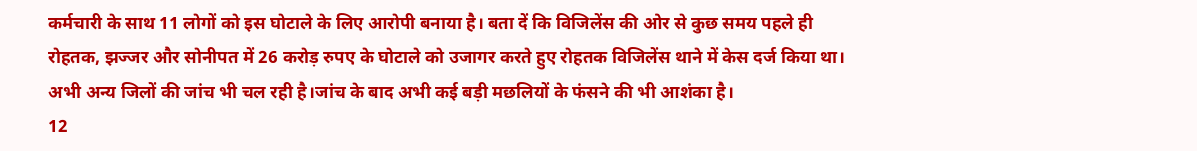कर्मचारी के साथ 11 लोगों को इस घोटाले के लिए आरोपी बनाया है। बता दें कि विजिलेंस की ओर से कुछ समय पहले ही रोहतक, झज्जर और सोनीपत में 26 करोड़ रुपए के घोटाले को उजागर करते हुए रोहतक विजिलेंस थाने में केस दर्ज किया था। अभी अन्य जिलों की जांच भी चल रही है।जांच के बाद अभी कई बड़ी मछलियों के फंसने की भी आशंका है।
12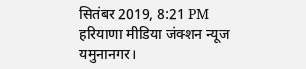सितंबर 2019, 8:21 PM
हरियाणा मीडिया जंक्शन न्यूज
यमुनानगर।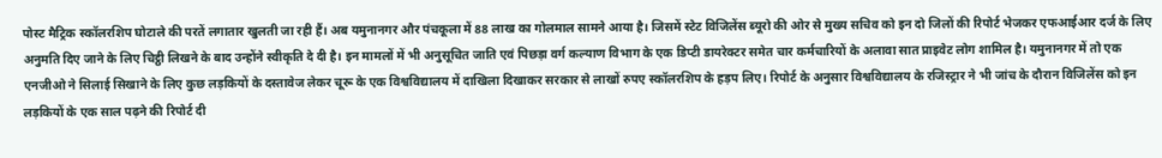पोस्ट मैट्रिक स्कॉलरशिप घोटाले की परतें लगातार खुलती जा रही हैं। अब यमुनानगर और पंचकूला में 88 लाख का गोलमाल सामने आया है। जिसमें स्टेट विजिलेंस ब्यूरो की ओर से मुख्य सचिव को इन दो जिलों की रिपोर्ट भेजकर एफआईआर दर्ज के लिए अनुमति दिए जाने के लिए चिट्ठी लिखने के बाद उन्होंने स्वीकृति दे दी है। इन मामलों में भी अनुसूचित जाति एवं पिछड़ा वर्ग कल्याण विभाग के एक डिप्टी डायरेक्टर समेत चार कर्मचारियों के अलावा सात प्राइवेट लोग शामिल है। यमुनानगर में तो एक एनजीओ ने सिलाई सिखाने के लिए कुछ लड़कियों के दस्तावेज लेकर चूरू के एक विश्वविद्यालय में दाखिला दिखाकर सरकार से लाखों रुपए स्कॉलरशिप के हड़प लिए। रिपोर्ट के अनुसार विश्वविद्यालय के रजिस्ट्रार ने भी जांच के दौरान विजिलेंस को इन लड़कियों के एक साल पढ़ने की रिपोर्ट दी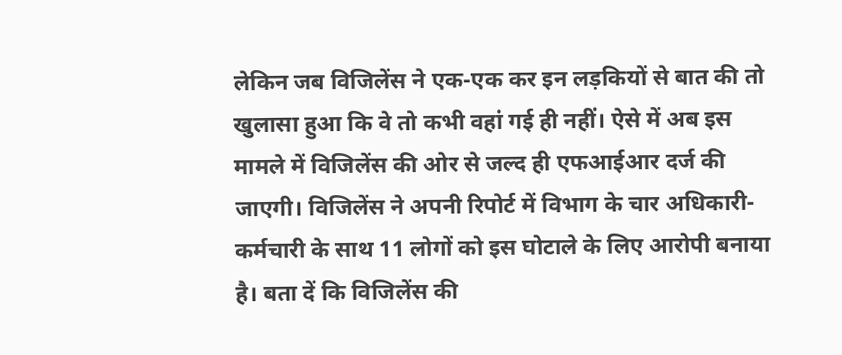लेकिन जब विजिलेंस ने एक-एक कर इन लड़कियों से बात की तो खुलासा हुआ कि वे तो कभी वहां गई ही नहीं। ऐसे में अब इस मामले में विजिलेंस की ओर से जल्द ही एफआईआर दर्ज की जाएगी। विजिलेंस ने अपनी रिपोर्ट में विभाग के चार अधिकारी-कर्मचारी के साथ 11 लोगों को इस घोटाले के लिए आरोपी बनाया है। बता दें कि विजिलेंस की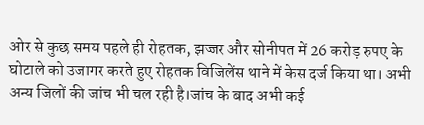ओर से कुछ समय पहले ही रोहतक, झज्जर और सोनीपत में 26 करोड़ रुपए के घोटाले को उजागर करते हुए रोहतक विजिलेंस थाने में केस दर्ज किया था। अभी अन्य जिलों की जांच भी चल रही है।जांच के बाद अभी कई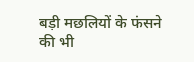बड़ी मछलियों के फंसने की भी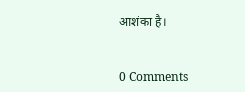आशंका है।


0 Comments